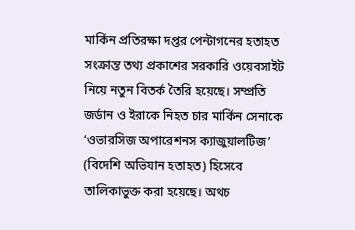মার্কিন প্রতিরক্ষা দপ্তর পেন্টাগনের হতাহত সংক্রান্ত তথ্য প্রকাশের সরকারি ওয়েবসাইট নিয়ে নতুন বিতর্ক তৈরি হয়েছে। সম্প্রতি জর্ডান ও ইরাকে নিহত চার মার্কিন সেনাকে ‘ওভারসিজ অপারেশনস ক্যাজুয়ালটিজ’ (বিদেশি অভিযান হতাহত) হিসেবে তালিকাভুক্ত করা হয়েছে। অথচ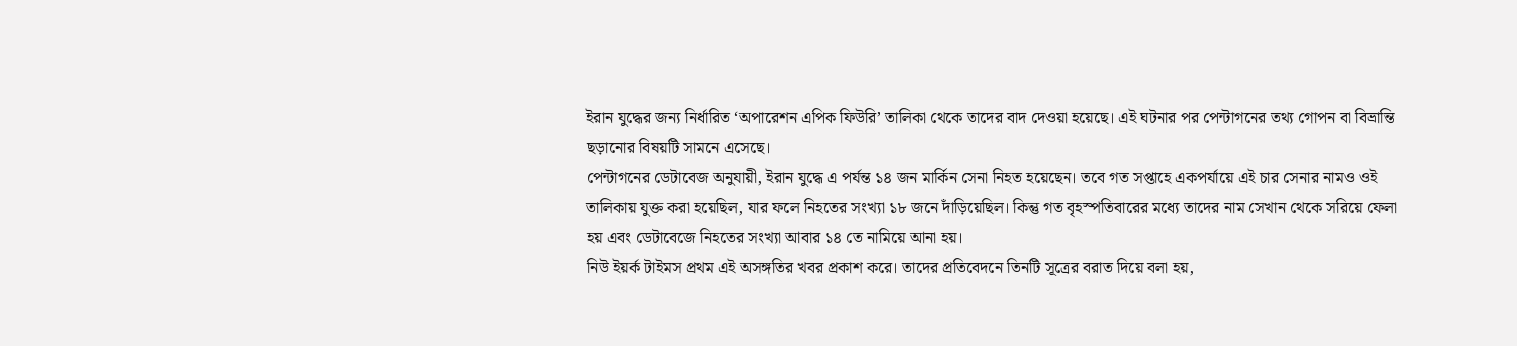ইরান যুদ্ধের জন্য নির্ধারিত ‘অপারেশন এপিক ফিউরি’ তালিকা থেকে তাদের বাদ দেওয়া হয়েছে। এই ঘটনার পর পেন্টাগনের তথ্য গোপন বা বিভ্রান্তি ছড়ানোর বিষয়টি সামনে এসেছে।
পেন্টাগনের ডেটাবেজ অনুযায়ী, ইরান যুদ্ধে এ পর্যন্ত ১৪ জন মার্কিন সেনা নিহত হয়েছেন। তবে গত সপ্তাহে একপর্যায়ে এই চার সেনার নামও ওই তালিকায় যুক্ত করা হয়েছিল, যার ফলে নিহতের সংখ্যা ১৮ জনে দাঁড়িয়েছিল। কিন্তু গত বৃহস্পতিবারের মধ্যে তাদের নাম সেখান থেকে সরিয়ে ফেলা হয় এবং ডেটাবেজে নিহতের সংখ্যা আবার ১৪ তে নামিয়ে আনা হয়।
নিউ ইয়র্ক টাইমস প্রথম এই অসঙ্গতির খবর প্রকাশ করে। তাদের প্রতিবেদনে তিনটি সূত্রের বরাত দিয়ে বলা হয়,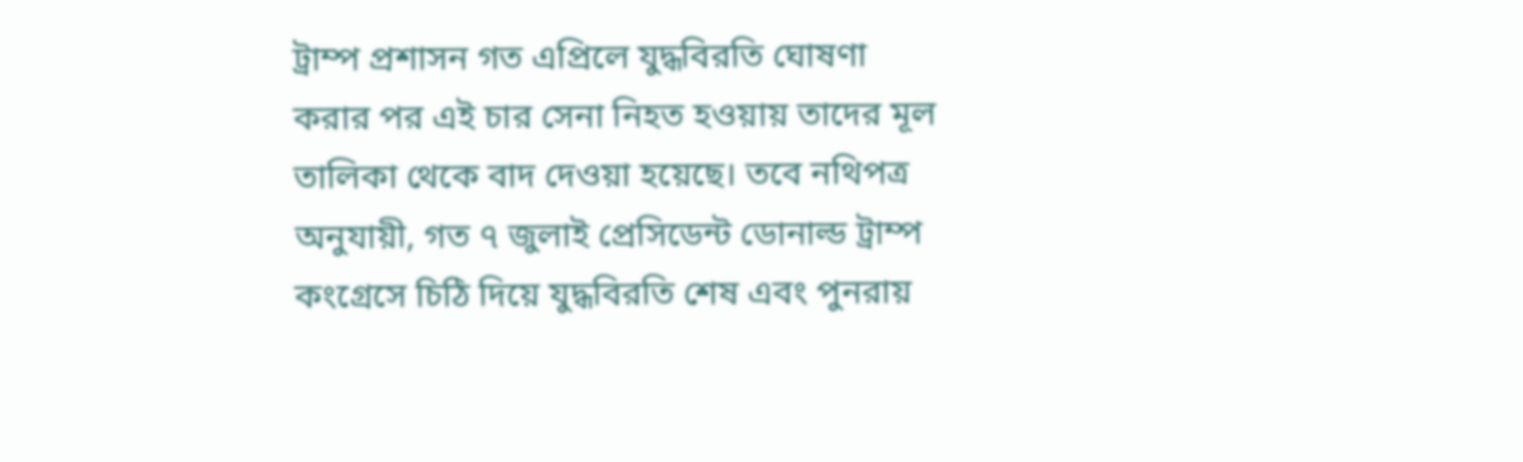ট্রাম্প প্রশাসন গত এপ্রিলে যুদ্ধবিরতি ঘোষণা করার পর এই চার সেনা নিহত হওয়ায় তাদের মূল তালিকা থেকে বাদ দেওয়া হয়েছে। তবে নথিপত্র অনুযায়ী, গত ৭ জুলাই প্রেসিডেন্ট ডোনাল্ড ট্রাম্প কংগ্রেসে চিঠি দিয়ে যুদ্ধবিরতি শেষ এবং পুনরায়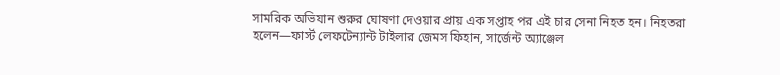সামরিক অভিযান শুরুর ঘোষণা দেওয়ার প্রায় এক সপ্তাহ পর এই চার সেনা নিহত হন। নিহতরা হলেন—ফার্স্ট লেফটেন্যান্ট টাইলার জেমস ফিহান, সার্জেন্ট অ্যাঞ্জেল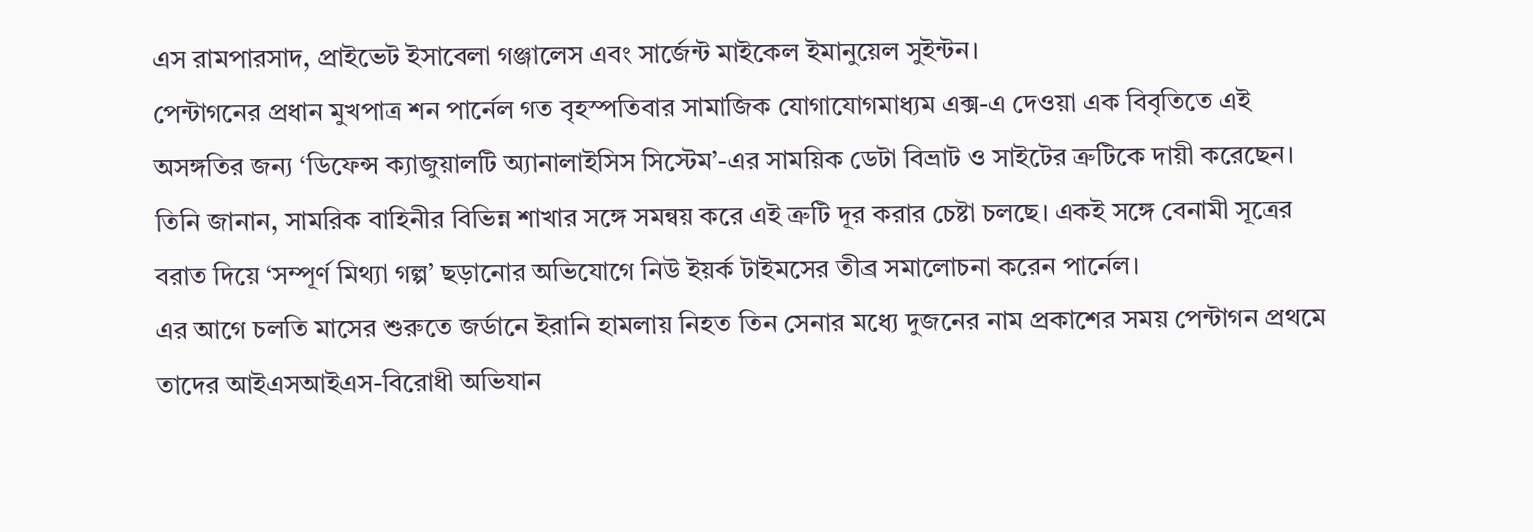এস রামপারসাদ, প্রাইভেট ইসাবেলা গঞ্জালেস এবং সার্জেন্ট মাইকেল ইমানুয়েল সুইন্টন।
পেন্টাগনের প্রধান মুখপাত্র শন পার্নেল গত বৃহস্পতিবার সামাজিক যোগাযোগমাধ্যম এক্স-এ দেওয়া এক বিবৃতিতে এই অসঙ্গতির জন্য ‘ডিফেন্স ক্যাজুয়ালটি অ্যানালাইসিস সিস্টেম’-এর সাময়িক ডেটা বিভ্রাট ও সাইটের ত্রুটিকে দায়ী করেছেন। তিনি জানান, সামরিক বাহিনীর বিভিন্ন শাখার সঙ্গে সমন্বয় করে এই ত্রুটি দূর করার চেষ্টা চলছে। একই সঙ্গে বেনামী সূত্রের বরাত দিয়ে ‘সম্পূর্ণ মিথ্যা গল্প’ ছড়ানোর অভিযোগে নিউ ইয়র্ক টাইমসের তীব্র সমালোচনা করেন পার্নেল।
এর আগে চলতি মাসের শুরুতে জর্ডানে ইরানি হামলায় নিহত তিন সেনার মধ্যে দুজনের নাম প্রকাশের সময় পেন্টাগন প্রথমে তাদের আইএসআইএস-বিরোধী অভিযান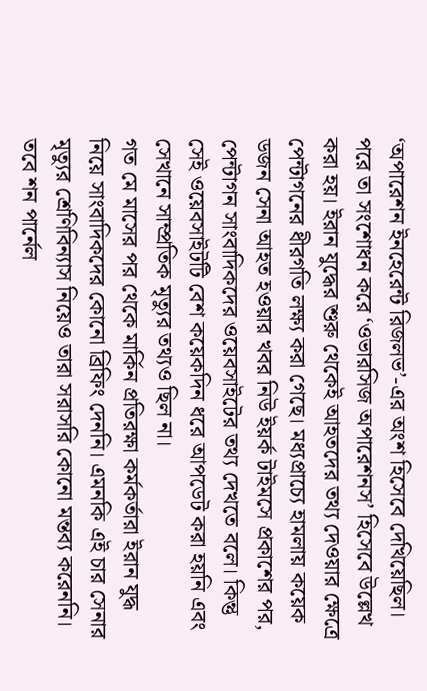‘অপারেশন ইনহেরেন্ট রিজলভ’-এর অংশ হিসেবে দেখিয়েছিল। পরে তা সংশোধন করে ‘ওভারসিজ অপারেশনস’ হিসেবে উল্লেখ করা হয়। ইরান যুদ্ধের শুরু থেকেই আহতদের তথ্য দেওয়ার ক্ষেত্রে পেন্টাগনের ধীরগতি লক্ষ্য করা গেছে। মধ্যপ্রাচ্যে হামলায় কয়েক ডজন সেনা আহত হওয়ার খবর নিউ ইয়র্ক টাইমসে প্রকাশের পর, পেন্টাগন সাংবাদিকদের ওয়েবসাইটের তথ্য দেখতে বলে। কিন্তু সেই ওয়েবসাইটটি বেশ কয়েকদিন ধরে আপডেট করা হয়নি এবং সেখানে সাম্প্রতিক মৃত্যুর তথ্যও ছিল না।
গত মে মাসের পর থেকে মার্কিন প্রতিরক্ষা কর্মকর্তারা ইরান যুদ্ধ নিয়ে সাংবাদিকদের কোনো ব্রিফিং দেননি। এমনকি এই চার সেনার মৃত্যুর শ্রেণিবিন্যাস নিয়েও তারা সরাসরি কোনো মন্তব্য করেননি। তবে শন পার্নেল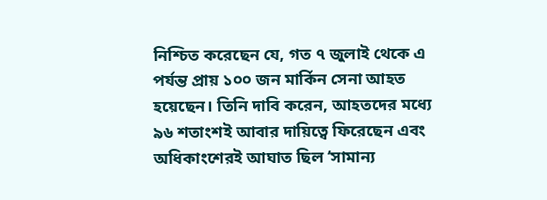নিশ্চিত করেছেন যে, গত ৭ জুলাই থেকে এ পর্যন্ত প্রায় ১০০ জন মার্কিন সেনা আহত হয়েছেন। তিনি দাবি করেন, আহতদের মধ্যে ৯৬ শতাংশই আবার দায়িত্বে ফিরেছেন এবং অধিকাংশেরই আঘাত ছিল ‘সামান্য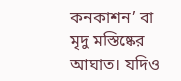কনকাশন’ বা মৃদু মস্তিষ্কের আঘাত। যদিও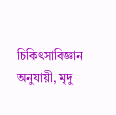চিকিৎসাবিজ্ঞান অনুযায়ী, মৃদু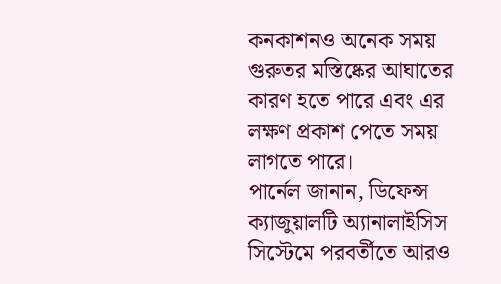কনকাশনও অনেক সময় গুরুতর মস্তিষ্কের আঘাতের কারণ হতে পারে এবং এর লক্ষণ প্রকাশ পেতে সময় লাগতে পারে।
পার্নেল জানান, ডিফেন্স ক্যাজুয়ালটি অ্যানালাইসিস সিস্টেমে পরবর্তীতে আরও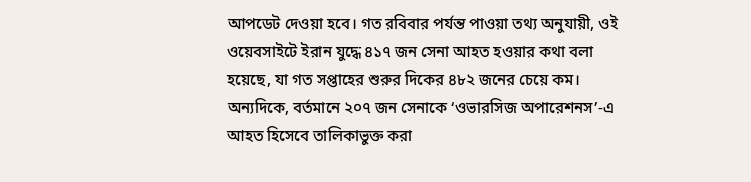আপডেট দেওয়া হবে। গত রবিবার পর্যন্ত পাওয়া তথ্য অনুযায়ী, ওই ওয়েবসাইটে ইরান যুদ্ধে ৪১৭ জন সেনা আহত হওয়ার কথা বলা হয়েছে, যা গত সপ্তাহের শুরুর দিকের ৪৮২ জনের চেয়ে কম। অন্যদিকে, বর্তমানে ২০৭ জন সেনাকে ‘ওভারসিজ অপারেশনস’-এ আহত হিসেবে তালিকাভুক্ত করা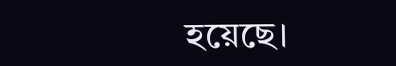হয়েছে।